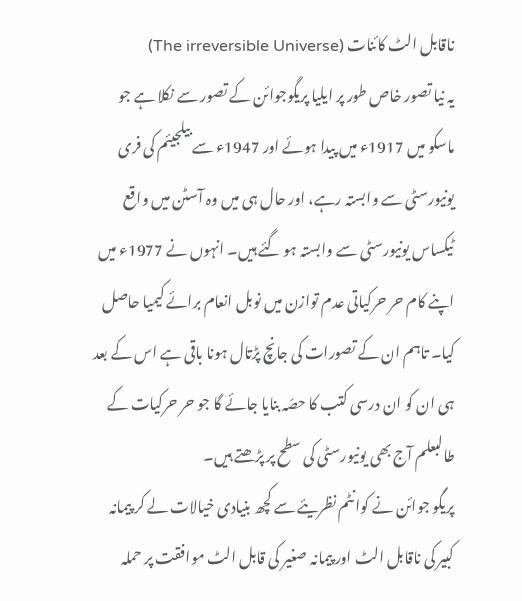ناقابل الٹ کائنات (The irreversible Universe)
یہ نیا تصور خاص طور پر ایلیا پریگوجوائن کے تصور سے نکلا ہے جو ماسکو میں 1917ء میں پیدا ہوئے اور 1947ء سے بیلجیئم کی فری یونیورسٹی سے وابستہ رہے، اور حال ہی میں وہ آسٹن میں واقع ٹیکساس یونیورسٹی سے وابستہ ہو گئے ہیں۔ انہوں نے 1977ء میں اپنے کام حر حرکیاتی عدم توازن میں نوبل انعام برائے کیمیا حاصل کیا۔ تاہم ان کے تصورات کی جانچ پڑتال ہونا باقی ہے اس کے بعد ہی ان کو ان درسی کتب کا حصّہ بنایا جائے گا جو حر حرکیات کے طالبعلم آج بھی یونیورسٹی کی سطح پر پڑھتے ہیں۔
پریگو جوائن نے کوانٹم نظریئے سے کچھ بنیادی خیالات لے کر پیمانہ کبیر کی ناقابل الٹ اور پیمانہ صغیر کی قابل الٹ موافقت پر حملہ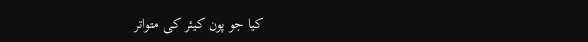کیا جو پون کیئر کی متواتر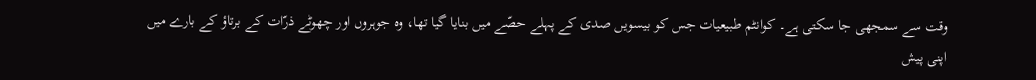وقت سے سمجھی جا سکتی ہے۔ کوانٹم طبیعیات جس کو بیسویں صدی کے پہلے حصّے میں بنایا گیا تھا، وہ جوہروں اور چھوٹے ذرّات کے برتاؤ کے بارے میں اپنی پیش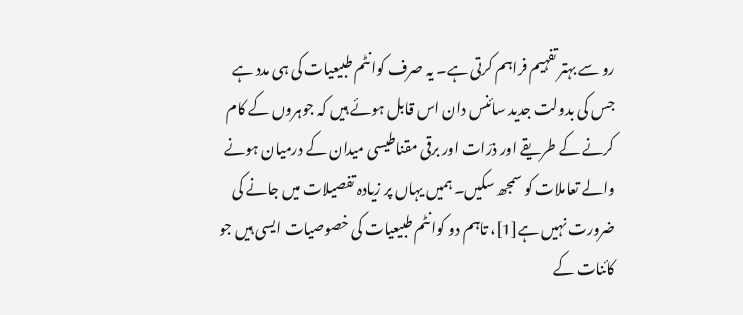رو سے بہتر تفہیم فراہم کرتی ہے۔ یہ صرف کوانٹم طبیعیات کی ہی مدد ہے جس کی بدولت جدید سائنس دان اس قابل ہوئے ہیں کہ جوہروں کے کام کرنے کے طریقے اور ذرّات اور برقی مقناطیسی میدان کے درمیان ہونے والے تعاملات کو سمجھ سکیں۔ ہمیں یہاں پر زیادہ تفصیلات میں جانے کی ضرورت نہیں ہے[1]، تاہم دو کوانٹم طبیعیات کی خصوصیات ایسی ہیں جو کائنات کے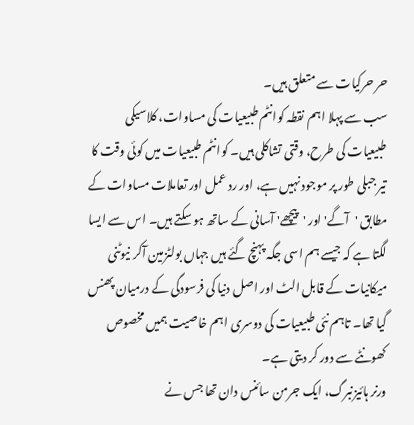حر حرکیات سے متعلق ہیں۔
سب سے پہلا اہم نقطہ کوانٹم طبیعیات کی مساوات، کلاسیکی طبیعیات کی طرح، وقتی تشاکلی ہیں۔ کوانٹم طبیعیات میں کوئی وقت کا تیر جبلی طور پر موجود نہیں ہے، اور رد عمل اور تعاملات مساوات کے مطابق 'آگے' اور 'پیچھے' آسانی کے ساتھ ہو سکتے ہیں۔ اس سے ایسا لگتا ہے کہ جیسے ہم اسی جگہ پہنچ گئے ہیں جہاں بولٹزمین آکر نیوٹنی میکانیات کے قابل الٹ اور اصل دنیا کی فرسودگی کے درمیان پھنس گیا تھا۔ تاہم نئی طبیعیات کی دوسری اہم خاصیت ہمیں مخصوص کھونٹے سے دور کر دیتی ہے۔
ورنر ہائیزنبرگ، ایک جرمن سائنس دان تھا جس نے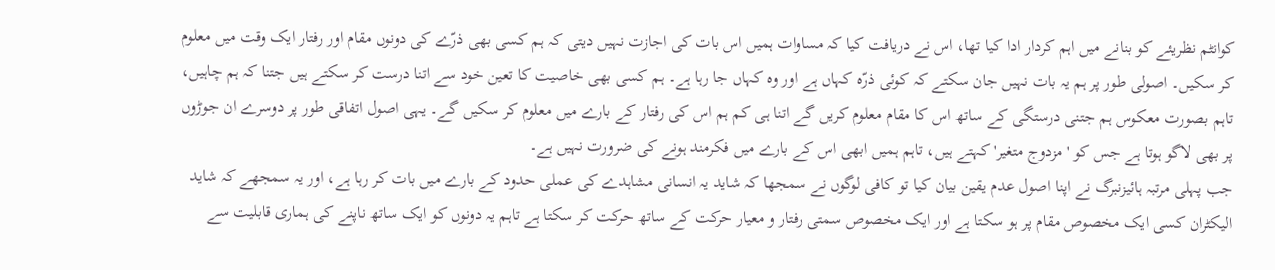کوانٹم نظریئے کو بنانے میں اہم کردار ادا کیا تھا، اس نے دریافت کیا کہ مساوات ہمیں اس بات کی اجازت نہیں دیتی کہ ہم کسی بھی ذرّے کی دونوں مقام اور رفتار ایک وقت میں معلوم کر سکیں۔ اصولی طور پر ہم یہ بات نہیں جان سکتے کہ کوئی ذرّہ کہاں ہے اور وہ کہاں جا رہا ہے۔ ہم کسی بھی خاصیت کا تعین خود سے اتنا درست کر سکتے ہیں جتنا کہ ہم چاہیں، تاہم بصورت معکوس ہم جتنی درستگی کے ساتھ اس کا مقام معلوم کریں گے اتنا ہی کم ہم اس کی رفتار کے بارے میں معلوم کر سکیں گے۔ یہی اصول اتفاقی طور پر دوسرے ان جوڑوں پر بھی لاگو ہوتا ہے جس کو 'مزدوج متغیر' کہتے ہیں، تاہم ہمیں ابھی اس کے بارے میں فکرمند ہونے کی ضرورت نہیں ہے۔
جب پہلی مرتبہ ہائیزنبرگ نے اپنا اصول عدم یقین بیان کیا تو کافی لوگوں نے سمجھا کہ شاید یہ انسانی مشاہدے کی عملی حدود کے بارے میں بات کر رہا ہے، اور یہ سمجھے کہ شاید الیکٹران کسی ایک مخصوص مقام پر ہو سکتا ہے اور ایک مخصوص سمتی رفتار و معیار حرکت کے ساتھ حرکت کر سکتا ہے تاہم یہ دونوں کو ایک ساتھ ناپنے کی ہماری قابلیت سے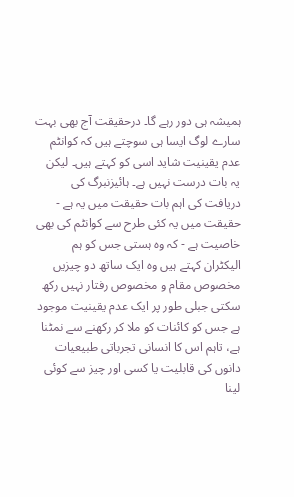ہمیشہ ہی دور رہے گا۔ درحقیقت آج بھی بہت سارے لوگ ایسا ہی سوچتے ہیں کہ کوانٹم عدم یقینیت شاید اسی کو کہتے ہیں۔ لیکن یہ بات درست نہیں ہے۔ ہائیزنبرگ کی دریافت کی اہم بات حقیقت میں یہ ہے - حقیقت میں یہ کئی طرح سے کوانٹم کی بھی خاصیت ہے - کہ وہ ہستی جس کو ہم الیکٹران کہتے ہیں وہ ایک ساتھ دو چیزیں مخصوص مقام و مخصوص رفتار نہیں رکھ سکتی جبلی طور پر ایک عدم یقینیت موجود ہے جس کو کائنات کو ملا کر رکھنے سے نمٹنا ہے، تاہم اس کا انسانی تجرباتی طبیعیات دانوں کی قابلیت یا کسی اور چیز سے کوئی لینا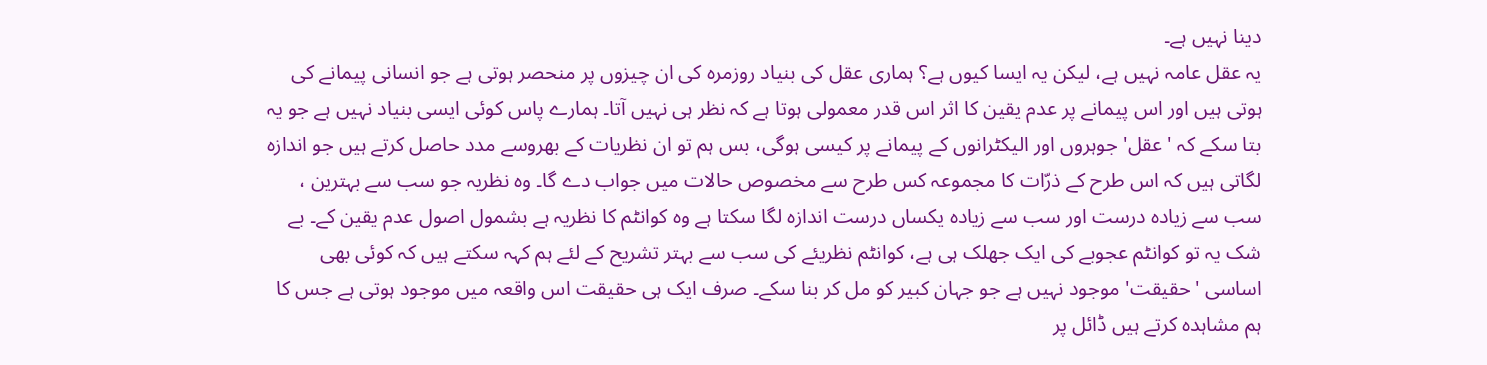دینا نہیں ہے۔
یہ عقل عامہ نہیں ہے، لیکن یہ ایسا کیوں ہے؟ ہماری عقل کی بنیاد روزمرہ کی ان چیزوں پر منحصر ہوتی ہے جو انسانی پیمانے کی ہوتی ہیں اور اس پیمانے پر عدم یقین کا اثر اس قدر معمولی ہوتا ہے کہ نظر ہی نہیں آتا۔ ہمارے پاس کوئی ایسی بنیاد نہیں ہے جو یہ بتا سکے کہ 'عقل' جوہروں اور الیکٹرانوں کے پیمانے پر کیسی ہوگی، بس ہم تو ان نظریات کے بھروسے مدد حاصل کرتے ہیں جو اندازہ لگاتی ہیں کہ اس طرح کے ذرّات کا مجموعہ کس طرح سے مخصوص حالات میں جواب دے گا۔ وہ نظریہ جو سب سے بہترین ، سب سے زیادہ درست اور سب سے زیادہ یکساں درست اندازہ لگا سکتا ہے وہ کوانٹم کا نظریہ ہے بشمول اصول عدم یقین کے۔ بے شک یہ تو کوانٹم عجوبے کی ایک جھلک ہی ہے، کوانٹم نظریئے کی سب سے بہتر تشریح کے لئے ہم کہہ سکتے ہیں کہ کوئی بھی اساسی 'حقیقت' موجود نہیں ہے جو جہان کبیر کو مل کر بنا سکے۔ صرف ایک ہی حقیقت اس واقعہ میں موجود ہوتی ہے جس کا ہم مشاہدہ کرتے ہیں ڈائل پر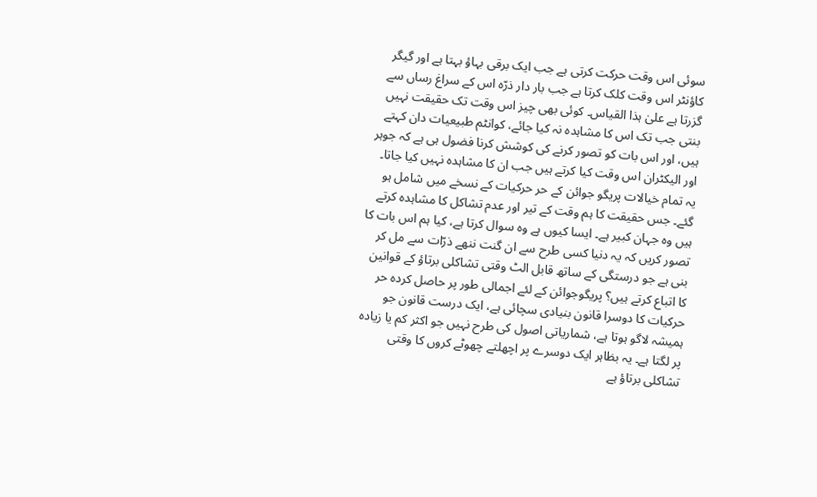سوئی اس وقت حرکت کرتی ہے جب ایک برقی بہاؤ بہتا ہے اور گیگر کاؤنٹر اس وقت کلک کرتا ہے جب بار دار ذرّہ اس کے سراغ رساں سے گزرتا ہے علیٰ ہذا القیاس۔ کوئی بھی چیز اس وقت تک حقیقت نہیں بنتی جب تک اس کا مشاہدہ نہ کیا جائے، کوانٹم طبیعیات دان کہتے ہیں، اور اس بات کو تصور کرنے کی کوشش کرنا فضول ہی ہے کہ جوہر اور الیکٹران اس وقت کیا کرتے ہیں جب ان کا مشاہدہ نہیں کیا جاتا۔
یہ تمام خیالات پریگو جوائن کے حر حرکیات کے نسخے میں شامل ہو گئے۔ جس حقیقت کا ہم وقت کے تیر اور عدم تشاکل کا مشاہدہ کرتے ہیں وہ جہان کبیر ہے۔ ایسا کیوں ہے وہ سوال کرتا ہے، کیا ہم اس بات کا تصور کریں کہ یہ دنیا کسی طرح سے ان گنت ننھے ذرّات سے مل کر بنی ہے جو درستگی کے ساتھ قابل الٹ وقتی تشاکلی برتاؤ کے قوانین کا اتباع کرتے ہیں؟ پریگوجوائن کے لئے اجمالی طور پر حاصل کردہ حر حرکیات کا دوسرا قانون بنیادی سچائی ہے، ایک درست قانون جو ہمیشہ لاگو ہوتا ہے، شماریاتی اصول کی طرح نہیں جو اکثر کم یا زیادہ پر لگتا ہے۔ یہ بظاہر ایک دوسرے پر اچھلتے چھوٹے کروں کا وقتی تشاکلی برتاؤ ہے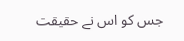جس کو اس نے حقیقت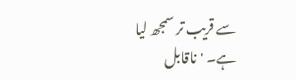سے قریب تر سمجھ لیا ہے۔ 'ناقابل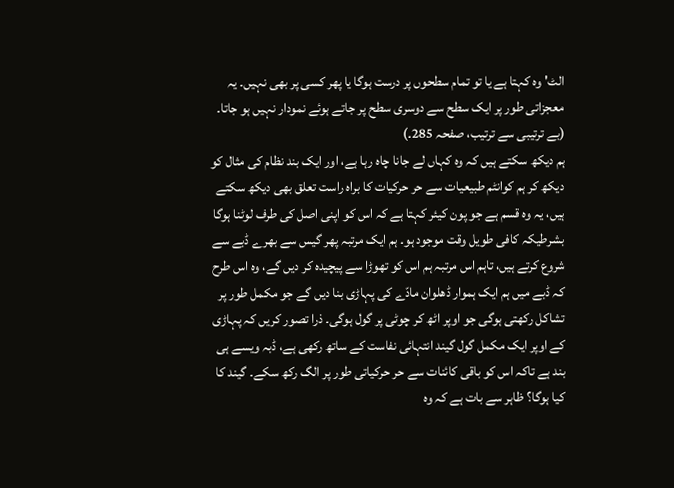الٹ' وہ کہتا ہے یا تو تمام سطحوں پر درست ہوگا یا پھر کسی پر بھی نہیں۔ یہ معجزاتی طور پر ایک سطح سے دوسری سطح پر جاتے ہوئے نمودار نہیں ہو جاتا۔ (بے ترتیبی سے ترتیب، صفحہ 285۔)
ہم دیکھ سکتے ہیں کہ وہ کہاں لے جانا چاہ رہا ہے، اور ایک بند نظام کی مثال کو دیکھ کر ہم کوانٹم طبیعیات سے حر حرکیات کا براہ راست تعلق بھی دیکھ سکتے ہیں، یہ وہ قسم ہے جو پون کیئر کہتا ہے کہ اس کو اپنی اصل کی طرف لوٹنا ہوگا بشرطیکہ کافی طویل وقت موجود ہو۔ ہم ایک مرتبہ پھر گیس سے بھرے ڈبے سے شروع کرتے ہیں، تاہم اس مرتبہ ہم اس کو تھوڑا سے پیچیدہ کر دیں گے، وہ اس طرح کہ ڈبے میں ہم ایک ہموار ڈھلوان مادّے کی پہاڑی بنا دیں گے جو مکمل طور پر تشاکل رکھتی ہوگی جو اوپر اٹھ کر چوٹی پر گول ہوگی۔ ذرا تصور کریں کہ پہاڑی کے اوپر ایک مکمل گول گیند انتہائی نفاست کے ساتھ رکھی ہے، ڈبہ ویسے ہی بند ہے تاکہ اس کو باقی کائنات سے حر حرکیاتی طور پر الگ رکھ سکے۔ گیند کا کیا ہوگا؟ ظاہر سے بات ہے کہ وہ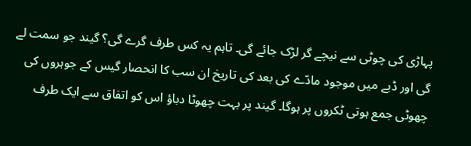پہاڑی کی چوٹی سے نیچے گر لڑک جائے گی۔ تاہم یہ کس طرف گرے گی؟ گیند جو سمت لے گی اور ڈبے میں موجود مادّے کی بعد کی تاریخ ان سب کا انحصار گیس کے جوہروں کی چھوٹی جمع ہوتی ٹکروں پر ہوگا۔ گیند پر بہت چھوٹا دباؤ اس کو اتفاق سے ایک طرف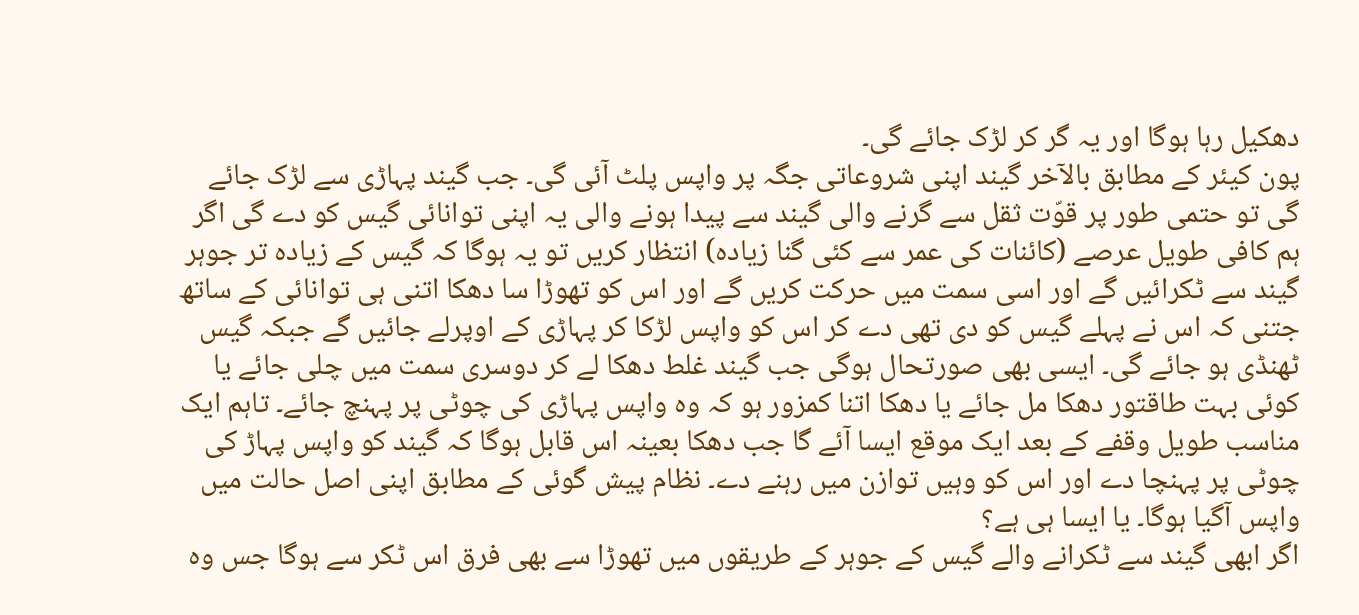دھکیل رہا ہوگا اور یہ گر کر لڑک جائے گی۔
پون کیئر کے مطابق بالآخر گیند اپنی شروعاتی جگہ پر واپس پلٹ آئی گی۔ جب گیند پہاڑی سے لڑک جائے گی تو حتمی طور پر قوّت ثقل سے گرنے والی گیند سے پیدا ہونے والی یہ اپنی توانائی گیس کو دے گی اگر ہم کافی طویل عرصے (کائنات کی عمر سے کئی گنا زیادہ) انتظار کریں تو یہ ہوگا کہ گیس کے زیادہ تر جوہر گیند سے ٹکرائیں گے اور اسی سمت میں حرکت کریں گے اور اس کو تھوڑا سا دھکا اتنی ہی توانائی کے ساتھ جتنی کہ اس نے پہلے گیس کو دی تھی دے کر اس کو واپس لڑکا کر پہاڑی کے اوپرلے جائیں گے جبکہ گیس ٹھنڈی ہو جائے گی۔ ایسی بھی صورتحال ہوگی جب گیند غلط دھکا لے کر دوسری سمت میں چلی جائے یا کوئی بہت طاقتور دھکا مل جائے یا دھکا اتنا کمزور ہو کہ وہ واپس پہاڑی کی چوٹی پر پہنچ جائے۔ تاہم ایک مناسب طویل وقفے کے بعد ایک موقع ایسا آئے گا جب دھکا بعینہ اس قابل ہوگا کہ گیند کو واپس پہاڑ کی چوٹی پر پہنچا دے اور اس کو وہیں توازن میں رہنے دے۔ نظام پیش گوئی کے مطابق اپنی اصل حالت میں واپس آگیا ہوگا۔ یا ایسا ہی ہے؟
اگر ابھی گیند سے ٹکرانے والے گیس کے جوہر کے طریقوں میں تھوڑا سے بھی فرق اس ٹکر سے ہوگا جس وہ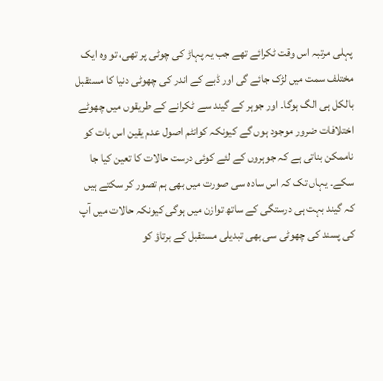پہلی مرتبہ اس وقت ٹکرائے تھے جب یہ پہاڑ کی چوٹی پر تھی، تو وہ ایک مختلف سمت میں لڑک جائے گی اور ڈبے کے اندر کی چھوٹی دنیا کا مستقبل بالکل ہی الگ ہوگا۔ اور جوہر کے گیند سے ٹکرانے کے طریقوں میں چھوٹے اختلافات ضرور موجود ہوں گے کیونکہ کوانٹم اصول عدم یقین اس بات کو ناممکن بناتی ہے کہ جوہروں کے لئے کوئی درست حالات کا تعین کیا جا سکے۔ یہاں تک کہ اس سادہ سی صورت میں بھی ہم تصور کر سکتے ہیں کہ گیند بہت ہی درستگی کے ساتھ توازن میں ہوگی کیونکہ حالات میں آپ کی پسند کی چھوٹی سی بھی تبدیلی مستقبل کے برتاؤ کو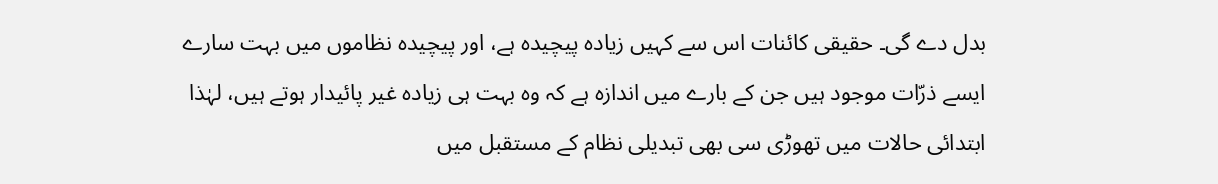بدل دے گی۔ حقیقی کائنات اس سے کہیں زیادہ پیچیدہ ہے، اور پیچیدہ نظاموں میں بہت سارے ایسے ذرّات موجود ہیں جن کے بارے میں اندازہ ہے کہ وہ بہت ہی زیادہ غیر پائیدار ہوتے ہیں، لہٰذا ابتدائی حالات میں تھوڑی سی بھی تبدیلی نظام کے مستقبل میں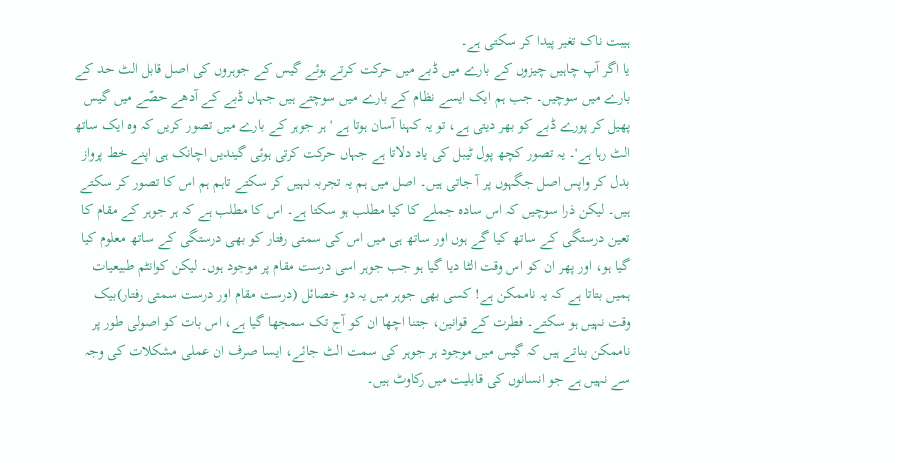ہیبت ناک تغیر پیدا کر سکتی ہے۔
یا اگر آپ چاہیں چیزوں کے بارے میں ڈبے میں حرکت کرتے ہوئے گیس کے جوہروں کی اصل قابل الٹ حد کے بارے میں سوچیں۔ جب ہم ایک ایسے نظام کے بارے میں سوچتے ہیں جہاں ڈبے کے آدھے حصّے میں گیس پھیل کر پورے ڈبے کو بھر دیتی ہے، تو یہ کہنا آسان ہوتا ہے 'ہر جوہر کے بارے میں تصور کریں کہ وہ ایک ساتھ الٹ رہا ہے'۔ یہ تصور کچھ پول ٹیبل کی یاد دلاتا ہے جہاں حرکت کرتی ہوئی گیندیں اچانک ہی اپنے خط پرواز بدل کر واپس اصل جگہوں پر آ جاتی ہیں۔ اصل میں ہم یہ تجربہ نہیں کر سکتے تاہم ہم اس کا تصور کر سکتے ہیں۔ لیکن ذرا سوچیں کہ اس سادہ جملے کا کیا مطلب ہو سکتا ہے۔ اس کا مطلب ہے کہ ہر جوہر کے مقام کا تعین درستگی کے ساتھ کیا گے ہوں اور ساتھ ہی میں اس کی سمتی رفتار کو بھی درستگی کے ساتھ معلوم کیا گیا ہو، اور پھر ان کو اس وقت الٹا دیا گیا ہو جب جوہر اسی درست مقام پر موجود ہوں۔ لیکن کوانٹم طبیعیات ہمیں بتاتا ہے کہ یہ ناممکن ہے! کسی بھی جوہر میں یہ دو خصائل (درست مقام اور درست سمتی رفتار)بیک وقت نہیں ہو سکتے۔ فطرت کے قوانین، جتنا اچھا ان کو آج تک سمجھا گیا ہے، اس بات کو اصولی طور پر ناممکن بناتے ہیں کہ گیس میں موجود ہر جوہر کی سمت الٹ جائے، ایسا صرف ان عملی مشکلات کی وجہ سے نہیں ہے جو انسانوں کی قابلیت میں رکاوٹ ہیں۔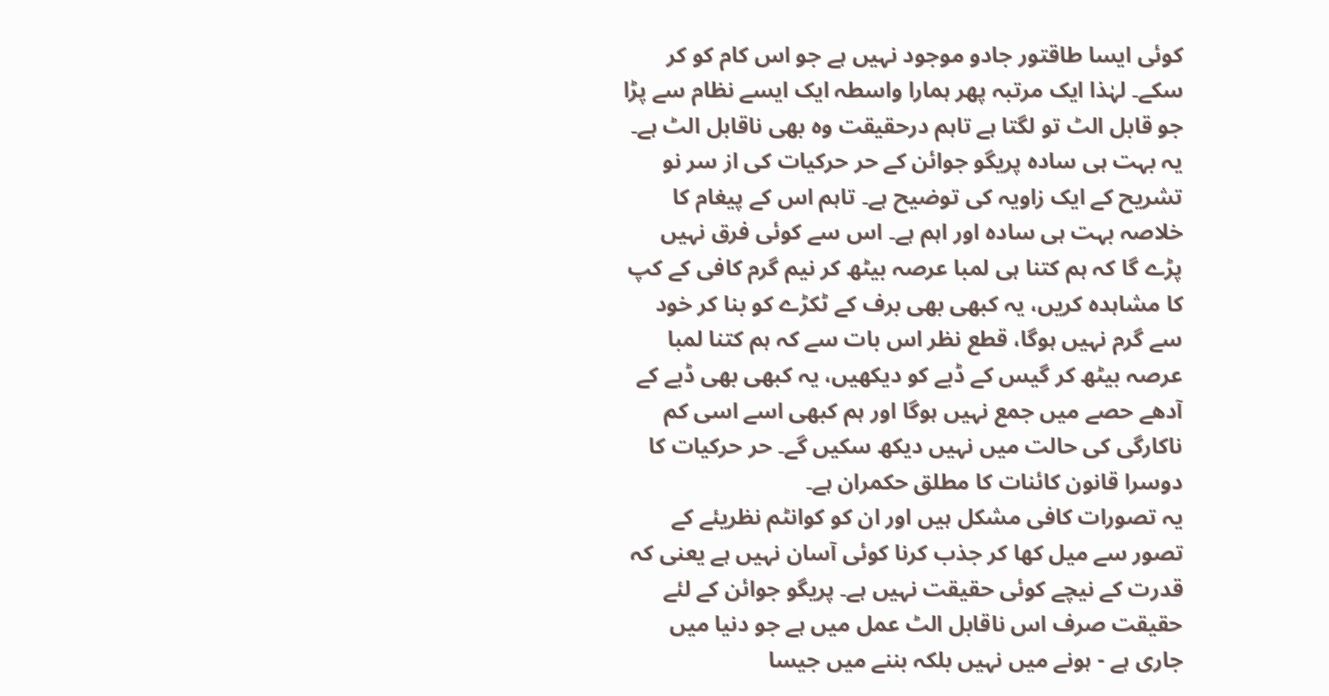کوئی ایسا طاقتور جادو موجود نہیں ہے جو اس کام کو کر سکے۔ لہٰذا ایک مرتبہ پھر ہمارا واسطہ ایک ایسے نظام سے پڑا جو قابل الٹ تو لگتا ہے تاہم درحقیقت وہ بھی ناقابل الٹ ہے۔
یہ بہت ہی سادہ پریگو جوائن کے حر حرکیات کی از سر نو تشریح کے ایک زاویہ کی توضیح ہے۔ تاہم اس کے پیغام کا خلاصہ بہت ہی سادہ اور اہم ہے۔ اس سے کوئی فرق نہیں پڑے گا کہ ہم کتنا ہی لمبا عرصہ بیٹھ کر نیم گرم کافی کے کپ کا مشاہدہ کریں، یہ کبھی بھی برف کے ٹکڑے کو بنا کر خود سے گرم نہیں ہوگا، قطع نظر اس بات سے کہ ہم کتنا لمبا عرصہ بیٹھ کر گیس کے ڈبے کو دیکھیں، یہ کبھی بھی ڈبے کے آدھے حصے میں جمع نہیں ہوگا اور ہم کبھی اسے اسی کم ناکارگی کی حالت میں نہیں دیکھ سکیں گے۔ حر حرکیات کا دوسرا قانون کائنات کا مطلق حکمران ہے۔
یہ تصورات کافی مشکل ہیں اور ان کو کوانٹم نظریئے کے تصور سے میل کھا کر جذب کرنا کوئی آسان نہیں ہے یعنی کہ قدرت کے نیچے کوئی حقیقت نہیں ہے۔ پریگو جوائن کے لئے حقیقت صرف اس ناقابل الٹ عمل میں ہے جو دنیا میں جاری ہے - ہونے میں نہیں بلکہ بننے میں جیسا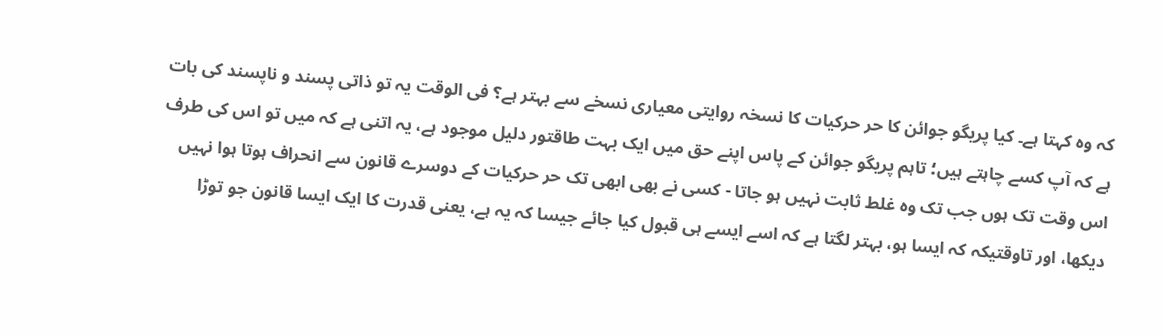کہ وہ کہتا ہے۔ کیا پریگو جوائن کا حر حرکیات کا نسخہ روایتی معیاری نسخے سے بہتر ہے؟ فی الوقت یہ تو ذاتی پسند و ناپسند کی بات ہے کہ آپ کسے چاہتے ہیں؛ تاہم پریگو جوائن کے پاس اپنے حق میں ایک بہت طاقتور دلیل موجود ہے، یہ اتنی ہے کہ میں تو اس کی طرف اس وقت تک ہوں جب تک وہ غلط ثابت نہیں ہو جاتا - کسی نے بھی ابھی تک حر حرکیات کے دوسرے قانون سے انحراف ہوتا ہوا نہیں دیکھا، اور تاوقتیکہ کہ ایسا ہو، بہتر لگتا ہے کہ اسے ایسے ہی قبول کیا جائے جیسا کہ یہ ہے، یعنی قدرت کا ایک ایسا قانون جو توڑا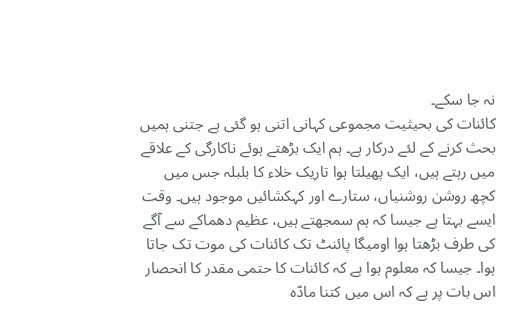نہ جا سکے۔
کائنات کی بحیثیت مجموعی کہانی اتنی ہو گئی ہے جتنی ہمیں بحث کرنے کے لئے درکار ہے۔ ہم ایک بڑھتے ہوئے ناکارگی کے علاقے میں رہتے ہیں، ایک پھیلتا ہوا تاریک خلاء کا بلبلہ جس میں کچھ روشن روشنیاں، ستارے اور کہکشائیں موجود ہیں۔ وقت ایسے بہتا ہے جیسا کہ ہم سمجھتے ہیں، عظیم دھماکے سے آگے کی طرف بڑھتا ہوا اومیگا پائنٹ تک کائنات کی موت تک جاتا ہوا۔ جیسا کہ معلوم ہوا ہے کہ کائنات کا حتمی مقدر کا انحصار اس بات پر ہے کہ اس میں کتنا مادّہ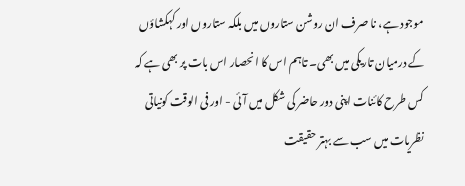موجود ہے، نا صرف ان روشن ستاروں میں بلکہ ستاروں اور کہکشاؤں کے درمیان تاریکی میں بھی۔ تاہم اس کا انحصار اس بات پر بھی ہے کہ کس طرح کائنات اپنی دور حاضر کی شکل میں آئی - اور فی الوقت کونیاتی نظریات میں سب سے بہتر حقیقت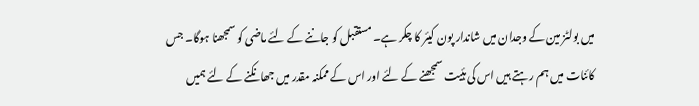میں بولٹز مین کے وجدان میں شاندار پون کیئر کا چکر ہے۔ مستقبل کو جاننے کے لئے ماضی کو سمجھنا ہوگا۔ جس کائنات میں ہم رہتے ہیں اس کی ہئیت سمجھنے کے لئے اور اس کے ممکنہ مقدر میں جھانکنے کے لئے ہمیں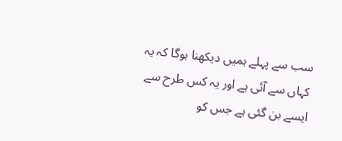سب سے پہلے ہمیں دیکھنا ہوگا کہ یہ کہاں سے آئی ہے اور یہ کس طرح سے ایسے بن گئی ہے جس کو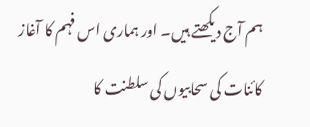ہم آج دیکھتے ہیں۔ اور ہماری اس فہم کا آغاز کائنات کی سحابیوں کی سلطنت کا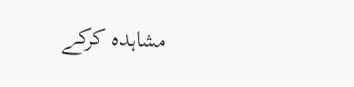مشاہدہ کرکے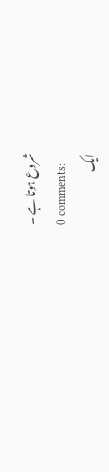شروع ہوتا ہے ۔
0 comments:
ایک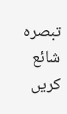تبصرہ شائع کریں